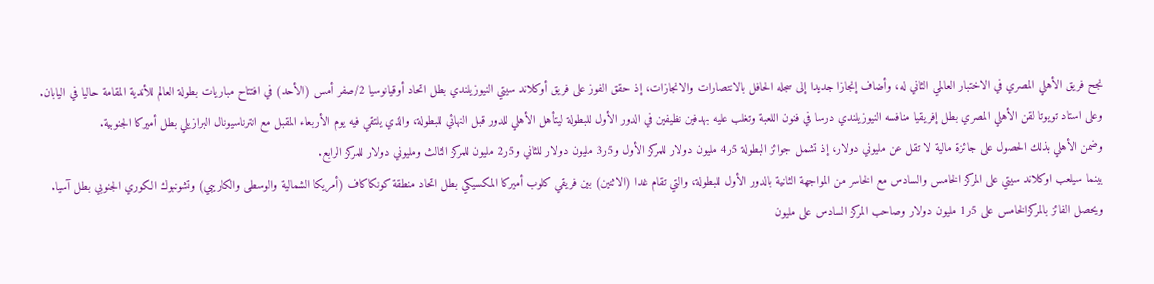نجح فريق الأهلي المصري في الاختبار العالمي الثاني له، وأضاف إنجازا جديدا إلى سجله الحافل بالانتصارات والانجازات، إذ حقق الفوز على فريق أوكلاند سيتي النيوزيلندي بطل اتحاد أوقيانوسيا 2/صفر أمس (الأحد) في افتتاح مباريات بطولة العالم للأندية المقامة حاليا في اليابان.
وعلى استاد تويوتا لقن الأهلي المصري بطل إفريقيا منافسه النيوزيلندي درسا في فنون اللعبة وتغلب عليه بهدفين نظيفين في الدور الأول للبطولة ليتأهل الأهلي للدور قبل النهائي للبطولة، والذي يلتقي فيه يوم الأربعاء المقبل مع انترناسيونال البرازيلي بطل أميركا الجنوبية.
وضمن الأهلي بذلك الحصول على جائزة مالية لا تقل عن مليوني دولار، إذ تشمل جوائز البطولة 5ر4 مليون دولار للمركز الأول و5ر3 مليون دولار للثاني و5ر2 مليون للمركز الثالث ومليوني دولار للمركز الرابع.
بينما سيلعب اوكلاند سيتي على المركز الخامس والسادس مع الخاسر من المواجهة الثانية بالدور الأول للبطولة، والتي تقام غدا (الاثنين) بين فريقي كلوب أميركا المكسيكي بطل اتحاد منطقة كونكاكاف (أمريكا الشمالية والوسطى والكاريبي) وتشونبوك الكوري الجنوبي بطل آسيا.
ويحصل الفائز بالمركزالخامس على 5ر1 مليون دولار وصاحب المركز السادس على مليون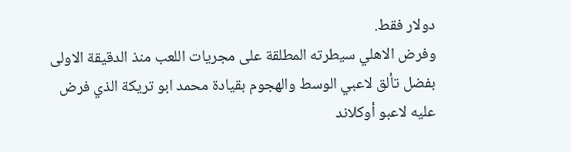دولار فقط.
وفرض الاهلي سيطرته المطلقة على مجريات اللعب منذ الدقيقة الاولى بفضل تألق لاعبي الوسط والهجوم بقيادة محمد ابو تريكة الذي فرض عليه لاعبو أوكلاند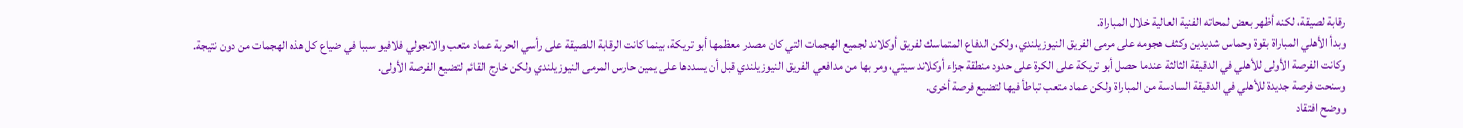رقابة لصيقة، لكنه أظهر بعض لمحاته الفنية العالية خلال المباراة.
وبدأ الأهلي المباراة بقوة وحماس شديدين وكثف هجومه على مرمى الفريق النيوزيلندي، ولكن الدفاع المتماسك لفريق أوكلاند لجميع الهجمات التي كان مصدر معظمها أبو تريكة، بينما كانت الرقابة اللصيقة على رأسي الحربة عماد متعب والانجولي فلافيو سببا في ضياع كل هذه الهجمات من دون نتيجة.
وكانت الفرصة الأولى للأهلي في الدقيقة الثالثة عندما حصل أبو تريكة على الكرة على حدود منطقة جزاء أوكلاند سيتي، ومر بها من مدافعي الفريق النيوزيلندي قبل أن يسددها على يمين حارس المرمى النيوزيلندي ولكن خارج القائم لتضيع الفرصة الأولى.
وسنحت فرصة جديدة للأهلي في الدقيقة السادسة من المباراة ولكن عماد متعب تباطأ فيها لتضيع فرصة أخرى.
ووضح افتقاد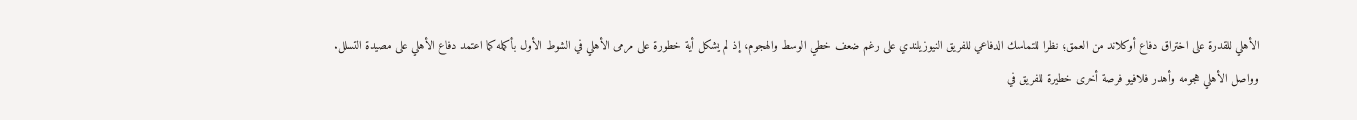الأهلي للقدرة على اختراق دفاع أوكلاند من العمق؛ نظرا للتماسك الدفاعي للفريق النيوزيلندي على رغم ضعف خطي الوسط والهجوم، إذ لم يشكل أية خطورة على مرمى الأهلي في الشوط الأول بأكمله كما اعتمد دفاع الأهلي على مصيدة التسلل.
وواصل الأهلي هجومه وأهدر فلافيو فرصة أخرى خطيرة للفريق في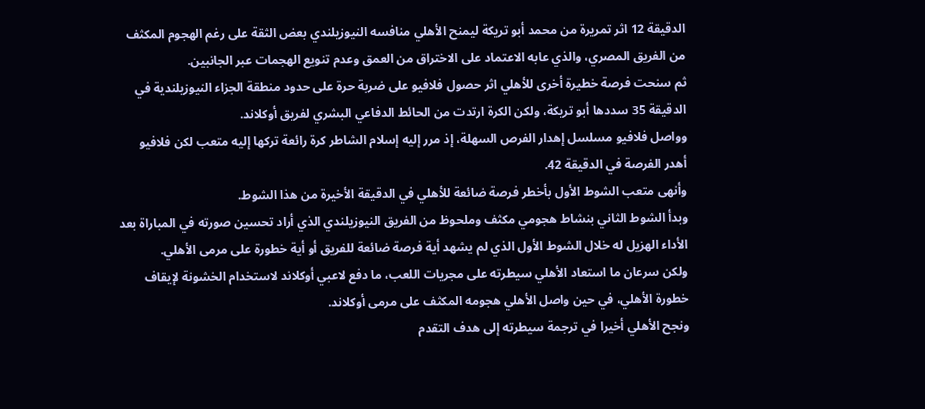الدقيقة 12 اثر تمريرة من محمد أبو تريكة ليمنح الأهلي منافسه النيوزيلندي بعض الثقة على رغم الهجوم المكثف من الفريق المصري، والذي عابه الاعتماد على الاختراق من العمق وعدم تنويع الهجمات عبر الجانبين.
ثم سنحت فرصة خطيرة أخرى للأهلي اثر حصول فلافيو على ضربة حرة على حدود منطقة الجزاء النيوزيلندية في الدقيقة 35 سددها أبو تريكة، ولكن الكرة ارتدت من الحائط الدفاعي البشري لفريق أوكلاند.
وواصل فلافيو مسلسل إهدار الفرص السهلة، إذ مرر إليه إسلام الشاطر كرة رائعة تركها إليه متعب لكن فلافيو أهدر الفرصة في الدقيقة 42.
وأنهى متعب الشوط الأول بأخطر فرصة ضائعة للأهلي في الدقيقة الأخيرة من هذا الشوط.
وبدأ الشوط الثاني بنشاط هجومي مكثف وملحوظ من الفريق النيوزيلندي الذي أراد تحسين صورته في المباراة بعد الأداء الهزيل له خلال الشوط الأول الذي لم يشهد أية فرصة ضائعة للفريق أو أية خطورة على مرمى الأهلي.
ولكن سرعان ما استعاد الأهلي سيطرته على مجريات اللعب، ما دفع لاعبي أوكلاند لاستخدام الخشونة لإيقاف خطورة الأهلي، في حين واصل الأهلي هجومه المكثف على مرمى أوكلاند.
ونجح الأهلي أخيرا في ترجمة سيطرته إلى هدف التقدم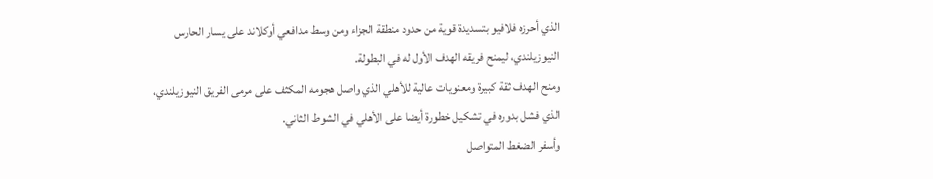الذي أحرزه فلافيو بتسديدة قوية من حدود منطقة الجزاء ومن وسط مدافعي أوكلاند على يسار الحارس النيوزيلندي، ليمنح فريقه الهدف الأول له في البطولة.
ومنح الهدف ثقة كبيرة ومعنويات عالية للأهلي الذي واصل هجومه المكثف على مرمى الفريق النيوزيلندي، الذي فشل بدوره في تشكيل خطورة أيضا على الأهلي في الشوط الثاني.
وأسفر الضغط المتواصل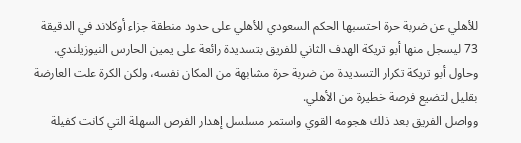للأهلي عن ضربة حرة احتسبها الحكم السعودي للأهلي على حدود منطقة جزاء أوكلاند في الدقيقة 73 ليسجل منها أبو تريكة الهدف الثاني للفريق بتسديدة رائعة على يمين الحارس النيوزيلندي.
وحاول أبو تريكة تكرار التسديدة من ضربة حرة مشابهة من المكان نفسه، ولكن الكرة علت العارضة بقليل لتضيع فرصة خطيرة من الأهلي.
وواصل الفريق بعد ذلك هجومه القوي واستمر مسلسل إهدار الفرص السهلة التي كانت كفيلة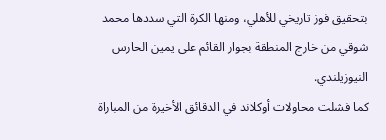بتحقيق فوز تاريخي للأهلي، ومنها الكرة التي سددها محمد شوقي من خارج المنطقة بجوار القائم على يمين الحارس النيوزيلندي.
كما فشلت محاولات أوكلاند في الدقائق الأخيرة من المباراة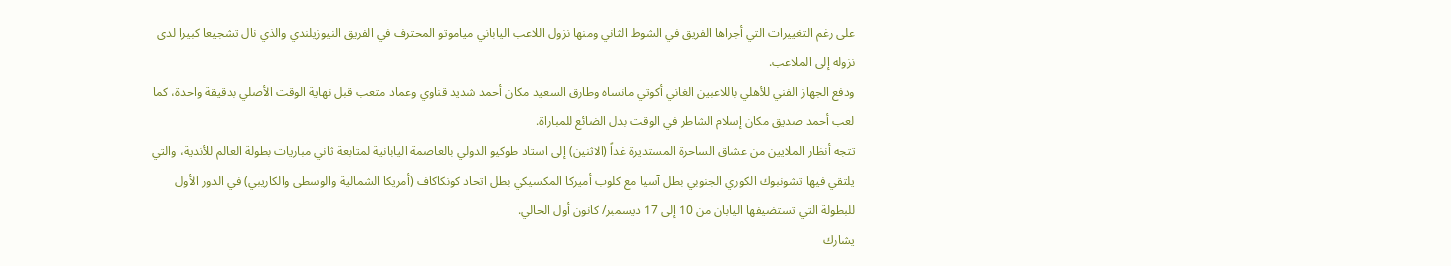على رغم التغييرات التي أجراها الفريق في الشوط الثاني ومنها نزول اللاعب الياباني مياموتو المحترف في الفريق النيوزيلندي والذي نال تشجيعا كبيرا لدى نزوله إلى الملاعب.
ودفع الجهاز الفني للأهلي باللاعبين الغاني أكوتي مانساه وطارق السعيد مكان أحمد شديد قناوي وعماد متعب قبل نهاية الوقت الأصلي بدقيقة واحدة، كما لعب أحمد صديق مكان إسلام الشاطر في الوقت بدل الضائع للمباراة.
تتجه أنظار الملايين من عشاق الساحرة المستديرة غداً (الاثنين) إلى استاد طوكيو الدولي بالعاصمة اليابانية لمتابعة ثاني مباريات بطولة العالم للأندية، والتي يلتقي فيها تشونبوك الكوري الجنوبي بطل آسيا مع كلوب أميركا المكسيكي بطل اتحاد كونكاكاف (أمريكا الشمالية والوسطى والكاريبي) في الدور الأول للبطولة التي تستضيفها اليابان من 10 إلى 17 ديسمبر/ كانون أول الحالي.
يشارك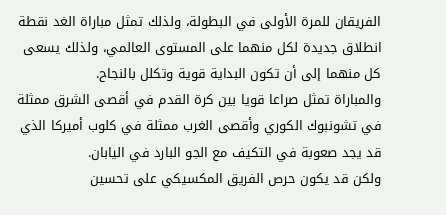الفريقان للمرة الأولى في البطولة، ولذلك تمثل مباراة الغد نقطة انطلاق جديدة لكل منهما على المستوى العالمي، ولذلك يسعى كل منهما إلى أن تكون البداية قوية وتكلل بالنجاح.
والمباراة تمثل صراعا قويا بين كرة القدم في أقصى الشرق ممثلة في تشونبوك الكوري وأقصى الغرب ممثلة في كلوب أميركا الذي قد يجد صعوبة في التكيف مع الجو البارد في اليابان.
ولكن قد يكون حرص الفريق المكسيكي على تحسين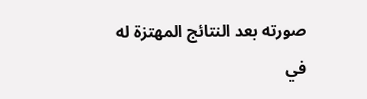صورته بعد النتائج المهتزة له في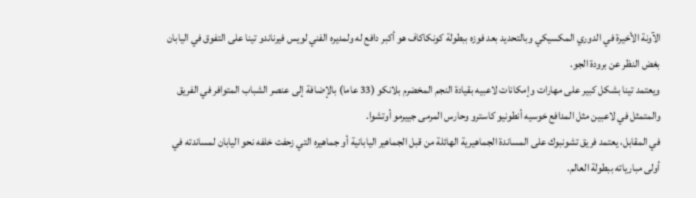الآونة الأخيرة في الدوري المكسيكي وبالتحديد بعد فوزه ببطولة كونكاكاف هو أكبر دافع له ولمديره الفني لويس فيرناندو تينا على التفوق في اليابان بغض النظر عن برودة الجو.
ويعتمد تينا بشكل كبير على مهارات وإمكانات لاعبيه بقيادة النجم المخضرم بلانكو (33 عاما) بالإضافة إلى عنصر الشباب المتوافر في الفريق والمتمثل في لاعبين مثل المدافع خوسيه أنطونيو كاسترو وحارس المرمى جييرمو أوتشوا.
في المقابل، يعتمد فريق تشونبوك على المساندة الجماهيرية الهائلة من قبل الجماهير اليابانية أو جماهيره التي زحفت خلفه نحو اليابان لمساندته في أولى مبارياته ببطولة العالم.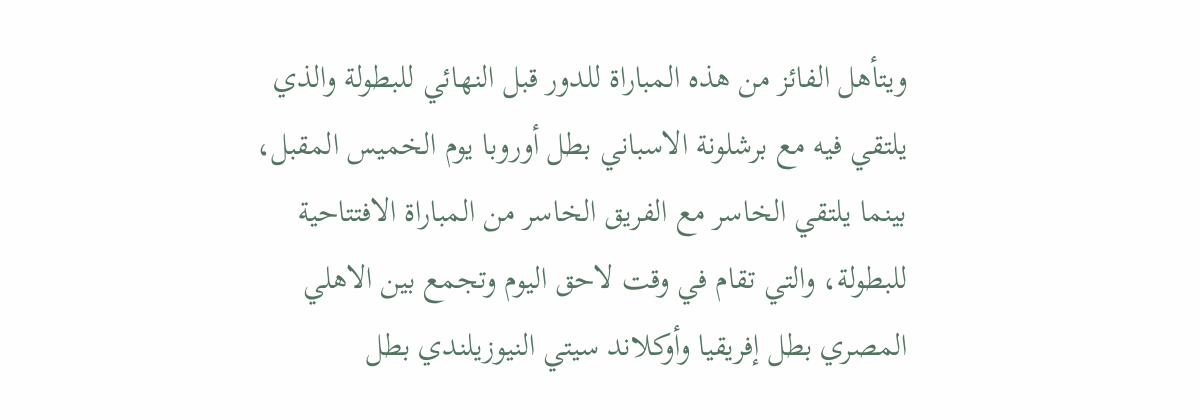ويتأهل الفائز من هذه المباراة للدور قبل النهائي للبطولة والذي يلتقي فيه مع برشلونة الاسباني بطل أوروبا يوم الخميس المقبل، بينما يلتقي الخاسر مع الفريق الخاسر من المباراة الافتتاحية للبطولة، والتي تقام في وقت لاحق اليوم وتجمع بين الاهلي المصري بطل إفريقيا وأوكلاند سيتي النيوزيلندي بطل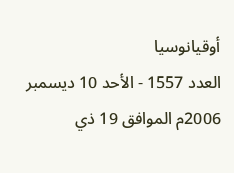أوقيانوسيا
العدد 1557 - الأحد 10 ديسمبر 2006م الموافق 19 ذي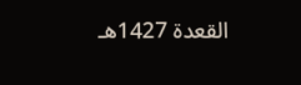القعدة 1427هـ